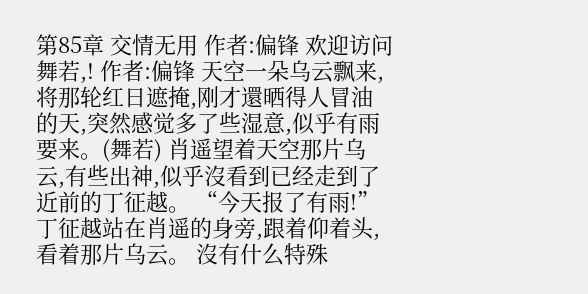第85章 交情无用 作者:偏锋 欢迎访问舞若,! 作者:偏锋 天空一朵乌云飘来,将那轮红日遮掩,刚才還晒得人冒油的天,突然感觉多了些湿意,似乎有雨要来。(舞若) 肖遥望着天空那片乌云,有些出神,似乎沒看到已经走到了近前的丁征越。 “今天报了有雨!”丁征越站在肖遥的身旁,跟着仰着头,看着那片乌云。 沒有什么特殊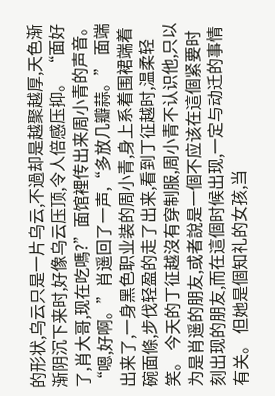的形状,乌云只是一片乌云,不過却是越聚越厚,天色渐渐阴沉下来时,好像乌云压顶,令人倍感压抑。 “面好了,肖大哥,现在吃嗎?”面馆裡传出来周小青的声音。 “嗯,好啊。”肖遥回了一声,“多放几瓣蒜。” 面端出来了,一身黑色职业装的周小青,身上系着围裙端着碗面條,步伐轻盈的走了出来,看到丁征越时,温柔轻笑。 今天的丁征越沒有穿制服,周小青不认识他,只以为是肖遥的朋友,或者說是一個不应该在這個紧要时刻出现的朋友,而在這個时候出现,一定与动迁的事情有关。 但她是個知礼的女孩,当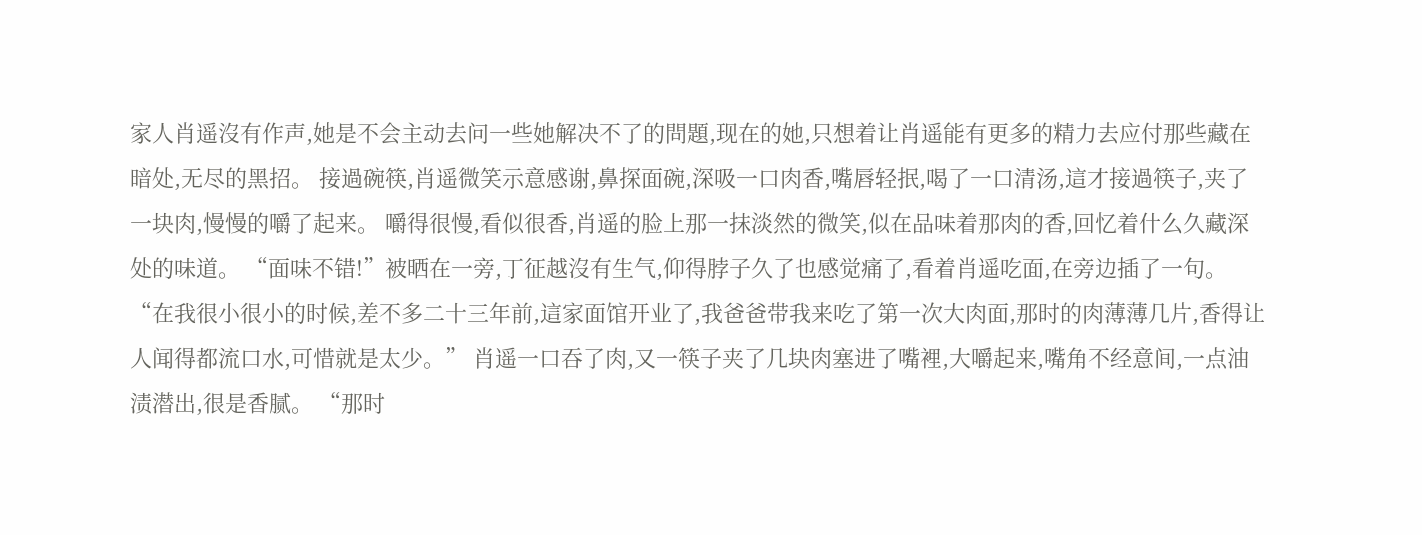家人肖遥沒有作声,她是不会主动去问一些她解决不了的問題,现在的她,只想着让肖遥能有更多的精力去应付那些藏在暗处,无尽的黑招。 接過碗筷,肖遥微笑示意感谢,鼻探面碗,深吸一口肉香,嘴唇轻抿,喝了一口清汤,這才接過筷子,夹了一块肉,慢慢的嚼了起来。 嚼得很慢,看似很香,肖遥的脸上那一抹淡然的微笑,似在品味着那肉的香,回忆着什么久藏深处的味道。 “面味不错!”被晒在一旁,丁征越沒有生气,仰得脖子久了也感觉痛了,看着肖遥吃面,在旁边插了一句。 “在我很小很小的时候,差不多二十三年前,這家面馆开业了,我爸爸带我来吃了第一次大肉面,那时的肉薄薄几片,香得让人闻得都流口水,可惜就是太少。” 肖遥一口吞了肉,又一筷子夹了几块肉塞进了嘴裡,大嚼起来,嘴角不经意间,一点油渍潜出,很是香腻。 “那时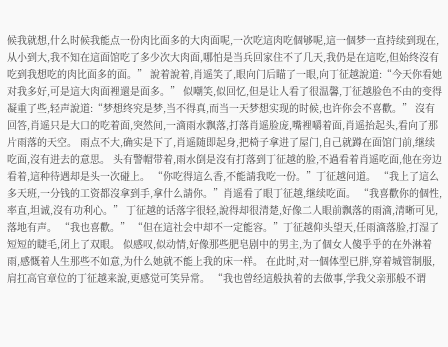候我就想,什么时候我能点一份肉比面多的大肉面呢,一次吃這肉吃個够呢,這一個梦一直持续到现在,从小到大,我不知在這面馆吃了多少次大肉面,哪怕是当兵回家住不了几天,我仍是在這吃,但始终沒有吃到我想吃的肉比面多的面。” 說着說着,肖遥笑了,眼向门后瞄了一眼,向丁征越說道:“今天你看她对我多好,可是這大肉面裡還是面多。” 似嘲笑,似回忆,但是让人看了很温馨,丁征越脸色不由的变得凝重了些,轻声說道:“梦想终究是梦,当不得真,而当一天梦想实现的时候,也许你会不喜歡。” 沒有回答,肖遥只是大口的吃着面,突然间,一滴雨水飘落,打落肖遥脸庞,嘴裡嚼着面,肖遥抬起头,看向了那片雨落的天空。 雨点不大,确实是下了,肖遥随即起身,把椅子拿进了屋门,自己就蹲在面馆门前,继续吃面,沒有进去的意思。 头有警帽带着,雨水倒是沒有打落到丁征越的脸,不過看着肖遥吃面,他在旁边看着,這种待遇却是头一次碰上。 “你吃得這么香,不能請我吃一份。”丁征越问道。 “我上了這么多天班,一分钱的工资都沒拿到手,拿什么請你。”肖遥看了眼丁征越,继续吃面。 “我喜歡你的個性,率直,坦诚,沒有功利心。” 丁征越的话落字很轻,說得却很清楚,好像二人眼前飘落的雨滴,清晰可见,落地有声。 “我也喜歡。” “但在這社会中却不一定能容。”丁征越仰头望天,任雨滴落脸,打湿了短短的睫毛,闭上了双眼。 似感叹,似动情,好像那些肥皂剧中的男主,为了個女人傻乎乎的在外淋着雨,感慨着人生那些不如意,为什么她就不能上我的床一样。 在此时,对一個体型已胖,穿着城管制服,肩扛高官章位的丁征越来說,更感觉可笑异常。 “我也曾经這般执着的去做事,学我父亲那般不谓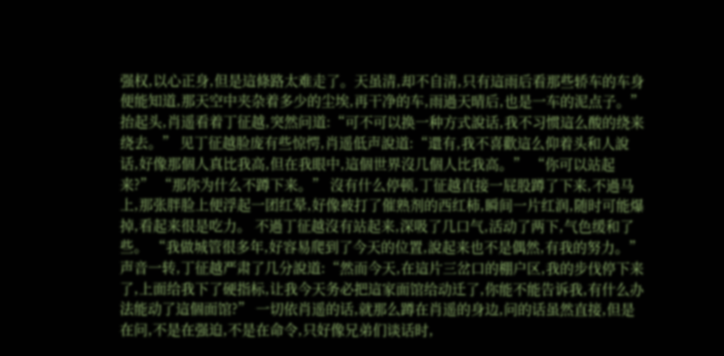强权,以心正身,但是這條路太难走了。天虽清,却不自清,只有這雨后看那些轿车的车身便能知道,那天空中夹杂着多少的尘埃,再干净的车,雨過天晴后,也是一车的泥点子。” 抬起头,肖遥看着丁征越,突然问道:“可不可以换一种方式說话,我不习惯這么酸的绕来绕去。” 见丁征越脸庞有些惊愕,肖遥低声說道:“還有,我不喜歡這么仰着头和人說话,好像那個人真比我高,但在我眼中,這個世界沒几個人比我高。” “你可以站起来?” “那你为什么不蹲下来。” 沒有什么停顿,丁征越直接一屁股蹲了下来,不過马上,那张胖脸上便浮起一团红晕,好像被打了催熟剂的西红柿,瞬间一片红润,随时可能爆掉,看起来很是吃力。 不過丁征越沒有站起来,深吸了几口气,活动了两下,气色缓和了些。 “我做城管很多年,好容易爬到了今天的位置,說起来也不是偶然,有我的努力。”声音一转,丁征越严肃了几分說道:“然而今天,在這片三岔口的棚户区,我的步伐停下来了,上面给我下了硬指标,让我今天务必把這家面馆给动迁了,你能不能告诉我,有什么办法能动了這個面馆?” 一切依肖遥的话,就那么蹲在肖遥的身边,问的话虽然直接,但是在问,不是在强迫,不是在命令,只好像兄弟们谈话时,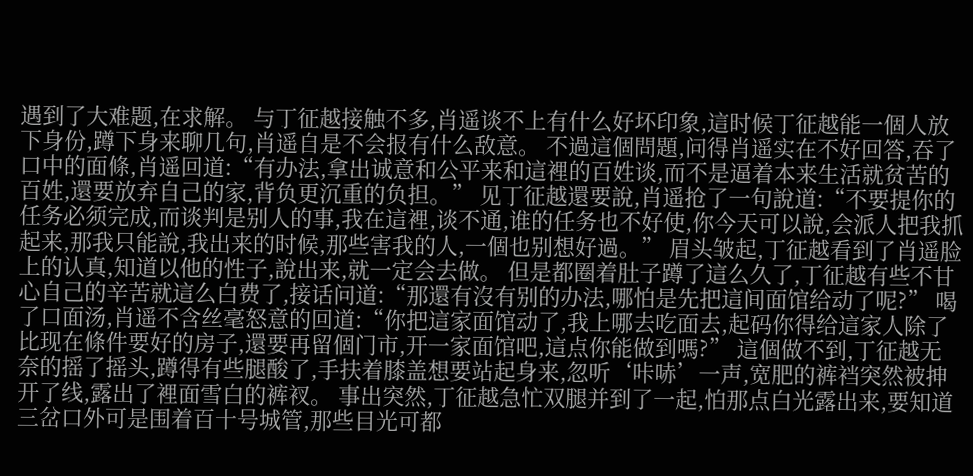遇到了大难题,在求解。 与丁征越接触不多,肖遥谈不上有什么好坏印象,這时候丁征越能一個人放下身份,蹲下身来聊几句,肖遥自是不会报有什么敌意。 不過這個問題,问得肖遥实在不好回答,吞了口中的面條,肖遥回道:“有办法,拿出诚意和公平来和這裡的百姓谈,而不是逼着本来生活就贫苦的百姓,還要放弃自己的家,背负更沉重的负担。” 见丁征越還要說,肖遥抢了一句說道:“不要提你的任务必须完成,而谈判是别人的事,我在這裡,谈不通,谁的任务也不好使,你今天可以說,会派人把我抓起来,那我只能說,我出来的时候,那些害我的人,一個也别想好過。” 眉头皱起,丁征越看到了肖遥脸上的认真,知道以他的性子,說出来,就一定会去做。 但是都圈着肚子蹲了這么久了,丁征越有些不甘心自己的辛苦就這么白费了,接话问道:“那還有沒有别的办法,哪怕是先把這间面馆给动了呢?” 喝了口面汤,肖遥不含丝毫怒意的回道:“你把這家面馆动了,我上哪去吃面去,起码你得给這家人除了比现在條件要好的房子,還要再留個门市,开一家面馆吧,這点你能做到嗎?” 這個做不到,丁征越无奈的摇了摇头,蹲得有些腿酸了,手扶着膝盖想要站起身来,忽听‘咔哧’一声,宽肥的裤裆突然被抻开了线,露出了裡面雪白的裤衩。 事出突然,丁征越急忙双腿并到了一起,怕那点白光露出来,要知道三岔口外可是围着百十号城管,那些目光可都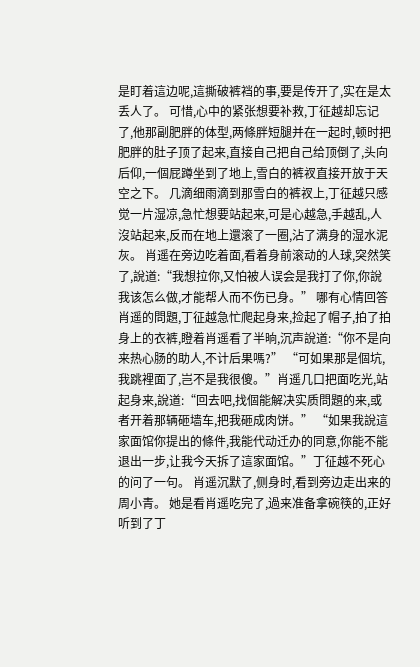是盯着這边呢,這撕破裤裆的事,要是传开了,实在是太丢人了。 可惜,心中的紧张想要补救,丁征越却忘记了,他那副肥胖的体型,两條胖短腿并在一起时,顿时把肥胖的肚子顶了起来,直接自己把自己给顶倒了,头向后仰,一個屁蹲坐到了地上,雪白的裤衩直接开放于天空之下。 几滴细雨滴到那雪白的裤衩上,丁征越只感觉一片湿凉,急忙想要站起来,可是心越急,手越乱,人沒站起来,反而在地上還滚了一圈,沾了满身的湿水泥灰。 肖遥在旁边吃着面,看着身前滚动的人球,突然笑了,說道:“我想拉你,又怕被人误会是我打了你,你說我该怎么做,才能帮人而不伤已身。” 哪有心情回答肖遥的問題,丁征越急忙爬起身来,捡起了帽子,拍了拍身上的衣裤,瞪着肖遥看了半晌,沉声說道:“你不是向来热心肠的助人,不计后果嗎?” “可如果那是個坑,我跳裡面了,岂不是我很傻。”肖遥几口把面吃光,站起身来,說道:“回去吧,找個能解决实质問題的来,或者开着那辆砸墙车,把我砸成肉饼。” “如果我說這家面馆你提出的條件,我能代动迁办的同意,你能不能退出一步,让我今天拆了這家面馆。”丁征越不死心的问了一句。 肖遥沉默了,侧身时,看到旁边走出来的周小青。 她是看肖遥吃完了,過来准备拿碗筷的,正好听到了丁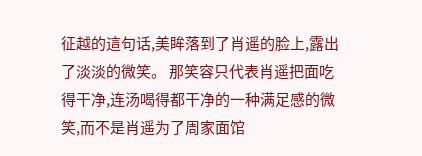征越的這句话,美眸落到了肖遥的脸上,露出了淡淡的微笑。 那笑容只代表肖遥把面吃得干净,连汤喝得都干净的一种满足感的微笑,而不是肖遥为了周家面馆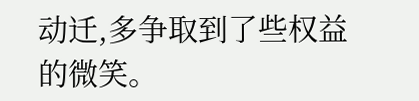动迁,多争取到了些权益的微笑。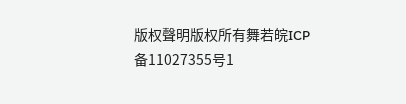版权聲明版权所有舞若皖ICP备11027355号1